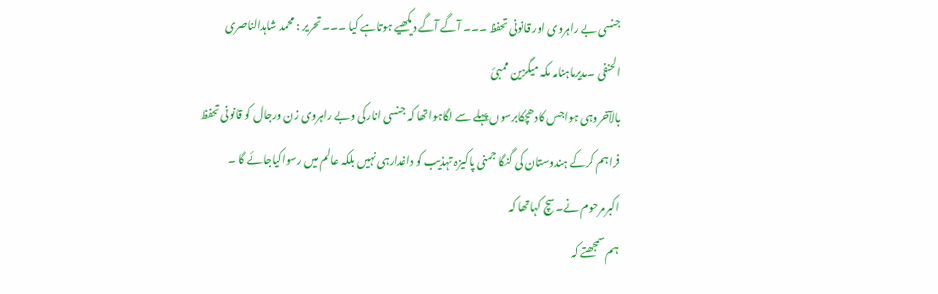جنسی بے راہروی اور قانونی تحفظ ۔۔۔ آگے آگے دیکھیے ہوتاہے کیا ۔۔۔ تحریر : محمد شاہدالناصری الحنفی ۔مدیرماہنامہ مکہ میگزین ممبئ
بالآخروہی ہواجس کادھچکابرسوں پہلے سے لگاہواتھا کہ جنسی انارکی وبے راہروی زن ورجال کو قانونی تحفظ فراہم کرکے ہندوستان کی گنگا جمنی پاکیزہ تہذیب کو داغدارہی نہیں بلکہ عالم میں رسواکیاجائے گا ۔ اکبرمرحوم نے۔سچ کہاتھا کہ
ہم سمجھتے کہ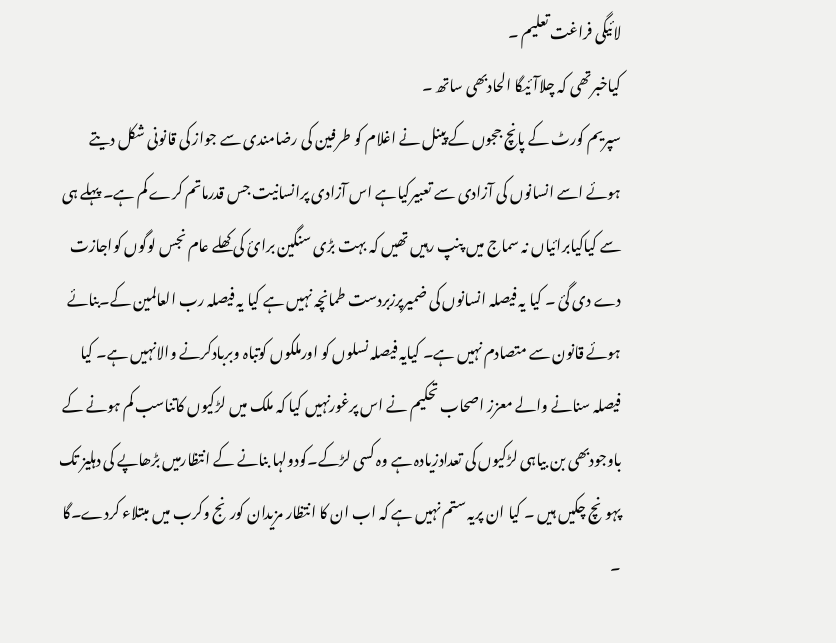لائیگی فراغت تعلیم ۔
کیاخبرتھی کہ چلاآئیگا الحادبھی ساتھ ۔
سپریم کورٹ کے پانچ ججوں کے پینل نے اغلام کو طرفین کی رضامندی سے جواز کی قانونی شکل دیتے ہوئے اسے انسانوں کی آزادی سے تعبیرکیاہے اس آزادی پرانسانیت جس قدرماتم کرے کم ہے۔ پہلے ہی سے کیاکیابرائیاں نہ سماج میں پنپ رہیں تھیں کہ بہت بڑی سنگین برائ کی کھلے عام نجس لوگوں کواجازت دے دی گئ ۔ کیا یہ فیصلہ انسانوں کی ضمیرپرزبردست طمانچہ نہیں ہے کیا یہ فیصلہ رب العالمین کے۔بنائے ہوئے قانون سے متصادم نہیں ہے۔ کیایہ فیصلہ نسلوں کو اورملکوں کوتباہ وبربادکرنے والانہیں ہے۔ کیا فیصلہ سنانے والے معزز اصحاب تحکیم نے اس پرغورنہیں کیا کہ ملک میں لڑکیوں کاتناسب کم ہونے کے باوجودبھی بن بیاہی لڑکیوں کی تعدادزیادہ ہے وہ کسی لڑکے۔کودولہا بنانے کے انتظارمیں بڑھاپے کی دہلیز تک پہونچ چکیں ہیں ۔ کیا ان پریہ ستم نہیں ہے کہ اب ان کا انتظار مزیدان کورنج وکرب میں مبتلاء کردے۔گا ۔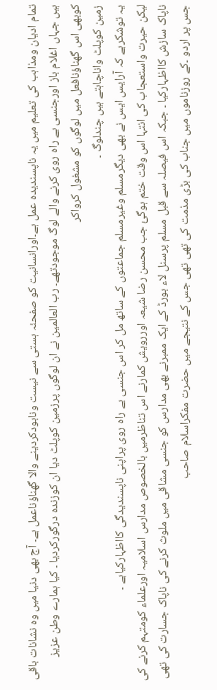تمام ادیان ومذاہب کی تعلیم میں یہ ناپسندیدہ عمل ہے۔اورانسانیت کو صفحئہ ہستی سے نیست ونابودکردینے والا گھناؤناعمل ہے۔ آج بھی دنیا میں وہ نشانات باقی ہیں جہاں اغلام باز اورجنسی بے راہ روی کرنے والے لوگ موجودتھے۔ رب العالمین نے ان لوگوں پرزمین کوپلٹ دیا ان کوزندہ درگورکردیا ۔ کیا ہمارے وطن عزیز کوبھی اس گھناؤنافعل میں لوگوں کو مشغول کرواکر
زمین کوپلٹ واناچاہتے ہیں چندلوگ ۔
یہ توشکرہے کہ آرایس ایس نے بھی دیگرمسلم وغیرمسلم جماعتوں کے ساتھ مل کر اس جنسی بے راہ روی پراپنی ناپسندیدگی کااظہارکیاہے ۔
لیکن حیرت واستعجاب کی انتہا اس وقت ختم ہوگئ جب محسن رضا شیعہ اوررویش کمارنے اس تناظرمیں بالخصوص مدارس اسلامیہ اورعلماء کومتہم کرنے کی ناپاک سازش کااظہارکیا ۔ جبکہ اس فیصلہ سے قبل مسلم پرسنل لاء بورڈ کے ایک ممبرنے بھی مدارس کو جنسی مشاقی میں ملوث کرنے کی ناپاک جسارت کی تھی جس پر اردو ۔کے روزناموں میں جناب کی بڑی مذمت کی تھی تھی جس کے نتیجے میں حضرت مفکراسلام صاحب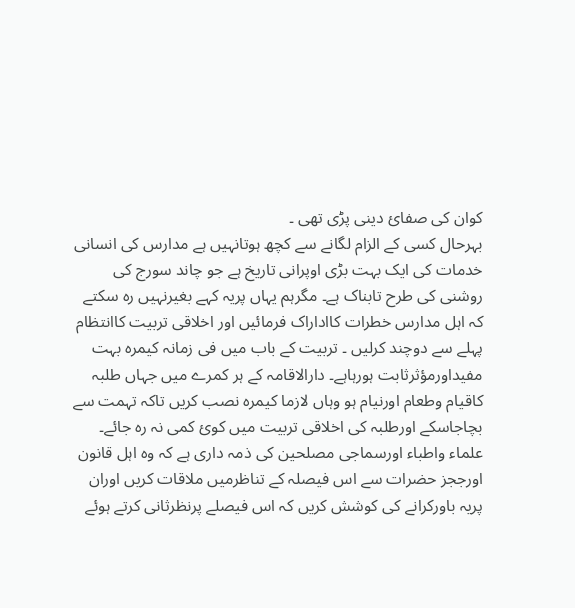کوان کی صفائ دینی پڑی تھی ۔
بہرحال کسی کے الزام لگانے سے کچھ ہوتانہیں ہے مدارس کی انسانی خدمات کی ایک بہت بڑی اوپرانی تاریخ ہے جو چاند سورج کی روشنی کی طرح تابناک ہے۔ مگرہم یہاں پریہ کہے بغیرنہیں رہ سکتے کہ اہل مدارس خطرات کااداراک فرمائیں اور اخلاقی تربیت کاانتظام پہلے سے دوچند کرلیں ۔ تربیت کے باب میں فی زمانہ کیمرہ بہت مفیداورمؤثرثابت ہورہاہے۔ دارالاقامہ کے ہر کمرے میں جہاں طلبہ کاقیام وطعام اورنیام ہو وہاں لازما کیمرہ نصب کریں تاکہ تہمت سے بچاجاسکے اورطلبہ کی اخلاقی تربیت میں کوئ کمی نہ رہ جائے۔
علماء واطباء اورسماجی مصلحین کی ذمہ داری ہے کہ وہ اہل قانون اورججز حضرات سے اس فیصلہ کے تناظرمیں ملاقات کریں اوران پریہ باورکرانے کی کوشش کریں کہ اس فیصلے پرنظرثانی کرتے ہوئے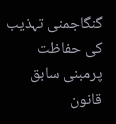گنگاجمنی تہذیب کی حفاظت پرمبنی سابق قانون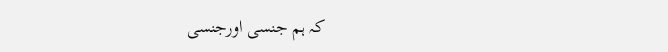کہ ہم جنسی اورجنسی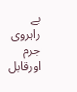بے راہروی جرم اورقابل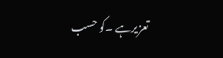تعزیرہے ۔کو حسب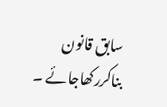سابق قانون بناکررکھاجائے ۔